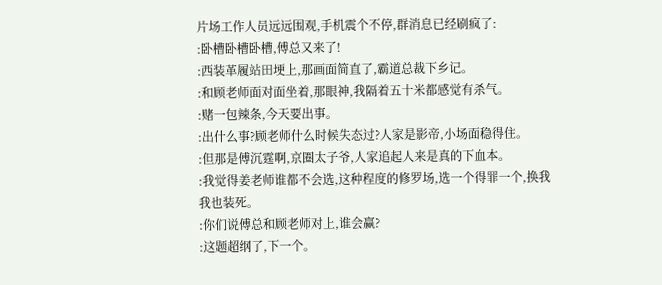片场工作人员远远围观,手机震个不停,群消息已经刷疯了:
:卧槽卧槽卧槽,傅总又来了!
:西装革履站田埂上,那画面简直了,霸道总裁下乡记。
:和顾老师面对面坐着,那眼神,我隔着五十米都感觉有杀气。
:赌一包辣条,今天要出事。
:出什么事?顾老师什么时候失态过?人家是影帝,小场面稳得住。
:但那是傅沉霆啊,京圈太子爷,人家追起人来是真的下血本。
:我觉得姜老师谁都不会选,这种程度的修罗场,选一个得罪一个,换我我也装死。
:你们说傅总和顾老师对上,谁会赢?
:这题超纲了,下一个。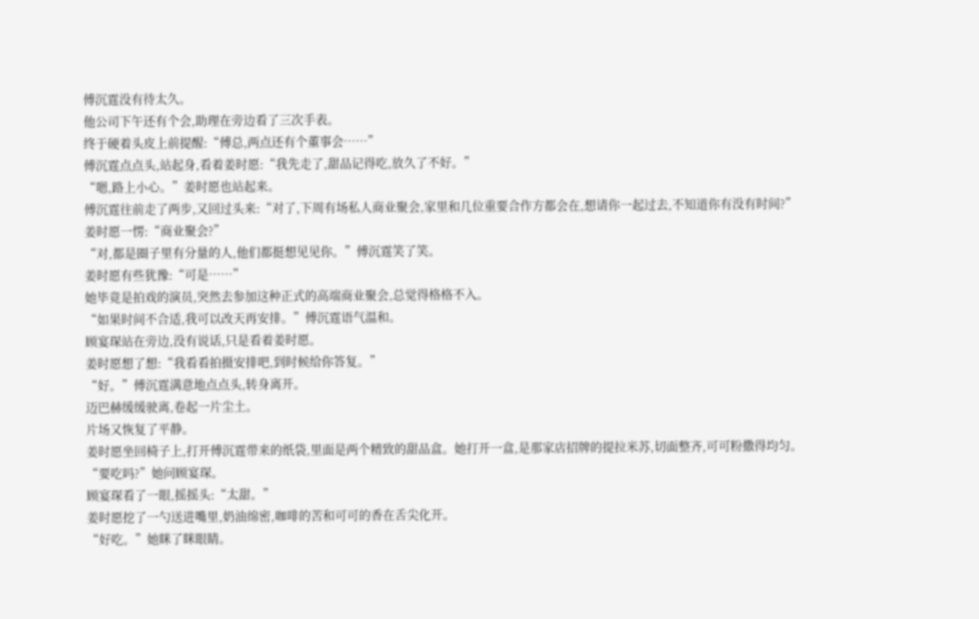傅沉霆没有待太久。
他公司下午还有个会,助理在旁边看了三次手表。
终于硬着头皮上前提醒:“傅总,两点还有个董事会……”
傅沉霆点点头,站起身,看着姜时愿:“我先走了,甜品记得吃,放久了不好。”
“嗯,路上小心。”姜时愿也站起来。
傅沉霆往前走了两步,又回过头来:“对了,下周有场私人商业聚会,家里和几位重要合作方都会在,想请你一起过去,不知道你有没有时间?”
姜时愿一愣:“商业聚会?”
“对,都是圈子里有分量的人,他们都挺想见见你。”傅沉霆笑了笑。
姜时愿有些犹豫:“可是……”
她毕竟是拍戏的演员,突然去参加这种正式的高端商业聚会,总觉得格格不入。
“如果时间不合适,我可以改天再安排。”傅沉霆语气温和。
顾宴琛站在旁边,没有说话,只是看着姜时愿。
姜时愿想了想:“我看看拍摄安排吧,到时候给你答复。”
“好。”傅沉霆满意地点点头,转身离开。
迈巴赫缓缓驶离,卷起一片尘土。
片场又恢复了平静。
姜时愿坐回椅子上,打开傅沉霆带来的纸袋,里面是两个精致的甜品盒。她打开一盒,是那家店招牌的提拉米苏,切面整齐,可可粉撒得均匀。
“要吃吗?”她问顾宴琛。
顾宴琛看了一眼,摇摇头:“太甜。”
姜时愿挖了一勺送进嘴里,奶油绵密,咖啡的苦和可可的香在舌尖化开。
“好吃。”她眯了眯眼睛。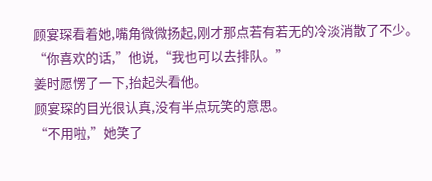顾宴琛看着她,嘴角微微扬起,刚才那点若有若无的冷淡消散了不少。
“你喜欢的话,”他说,“我也可以去排队。”
姜时愿愣了一下,抬起头看他。
顾宴琛的目光很认真,没有半点玩笑的意思。
“不用啦,”她笑了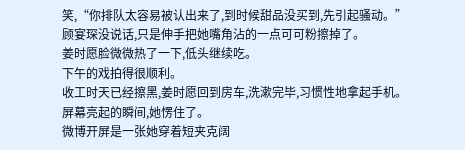笑,“你排队太容易被认出来了,到时候甜品没买到,先引起骚动。”
顾宴琛没说话,只是伸手把她嘴角沾的一点可可粉擦掉了。
姜时愿脸微微热了一下,低头继续吃。
下午的戏拍得很顺利。
收工时天已经擦黑,姜时愿回到房车,洗漱完毕,习惯性地拿起手机。
屏幕亮起的瞬间,她愣住了。
微博开屏是一张她穿着短夹克阔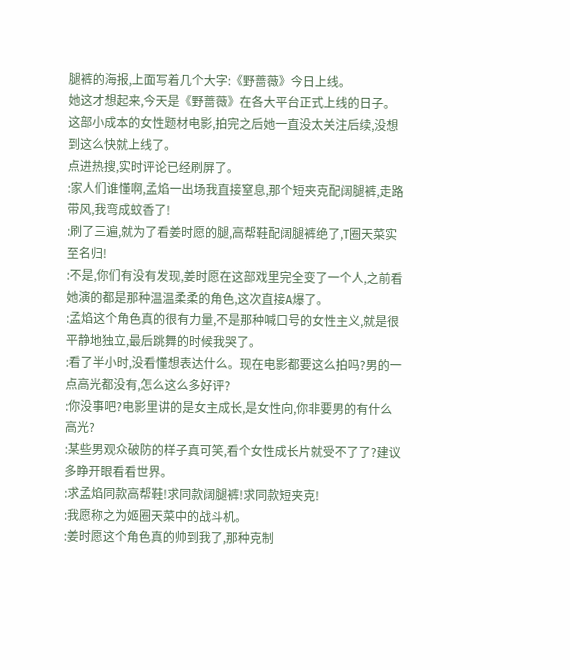腿裤的海报,上面写着几个大字:《野蔷薇》今日上线。
她这才想起来,今天是《野蔷薇》在各大平台正式上线的日子。
这部小成本的女性题材电影,拍完之后她一直没太关注后续,没想到这么快就上线了。
点进热搜,实时评论已经刷屏了。
:家人们谁懂啊,孟焰一出场我直接窒息,那个短夹克配阔腿裤,走路带风,我弯成蚊香了!
:刷了三遍,就为了看姜时愿的腿,高帮鞋配阔腿裤绝了,T圈天菜实至名归!
:不是,你们有没有发现,姜时愿在这部戏里完全变了一个人,之前看她演的都是那种温温柔柔的角色,这次直接A爆了。
:孟焰这个角色真的很有力量,不是那种喊口号的女性主义,就是很平静地独立,最后跳舞的时候我哭了。
:看了半小时,没看懂想表达什么。现在电影都要这么拍吗?男的一点高光都没有,怎么这么多好评?
:你没事吧?电影里讲的是女主成长,是女性向,你非要男的有什么高光?
:某些男观众破防的样子真可笑,看个女性成长片就受不了了?建议多睁开眼看看世界。
:求孟焰同款高帮鞋!求同款阔腿裤!求同款短夹克!
:我愿称之为姬圈天菜中的战斗机。
:姜时愿这个角色真的帅到我了,那种克制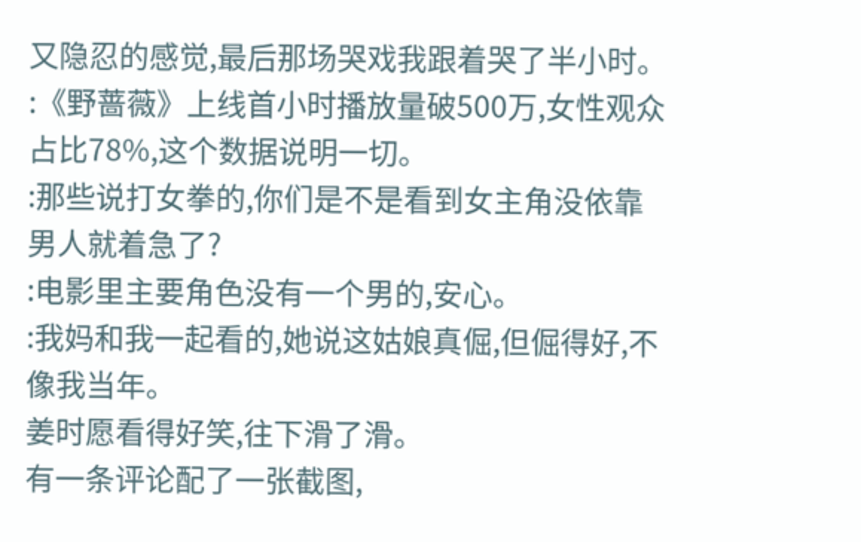又隐忍的感觉,最后那场哭戏我跟着哭了半小时。
:《野蔷薇》上线首小时播放量破500万,女性观众占比78%,这个数据说明一切。
:那些说打女拳的,你们是不是看到女主角没依靠男人就着急了?
:电影里主要角色没有一个男的,安心。
:我妈和我一起看的,她说这姑娘真倔,但倔得好,不像我当年。
姜时愿看得好笑,往下滑了滑。
有一条评论配了一张截图,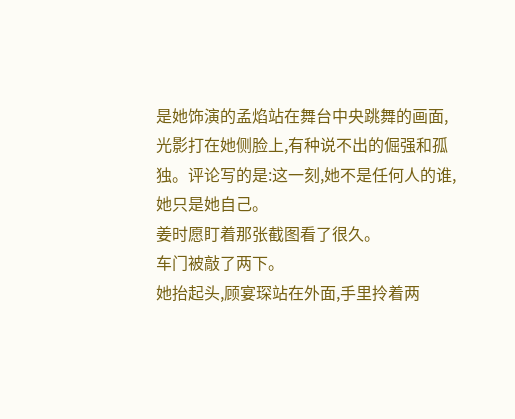是她饰演的孟焰站在舞台中央跳舞的画面,光影打在她侧脸上,有种说不出的倔强和孤独。评论写的是:这一刻,她不是任何人的谁,她只是她自己。
姜时愿盯着那张截图看了很久。
车门被敲了两下。
她抬起头,顾宴琛站在外面,手里拎着两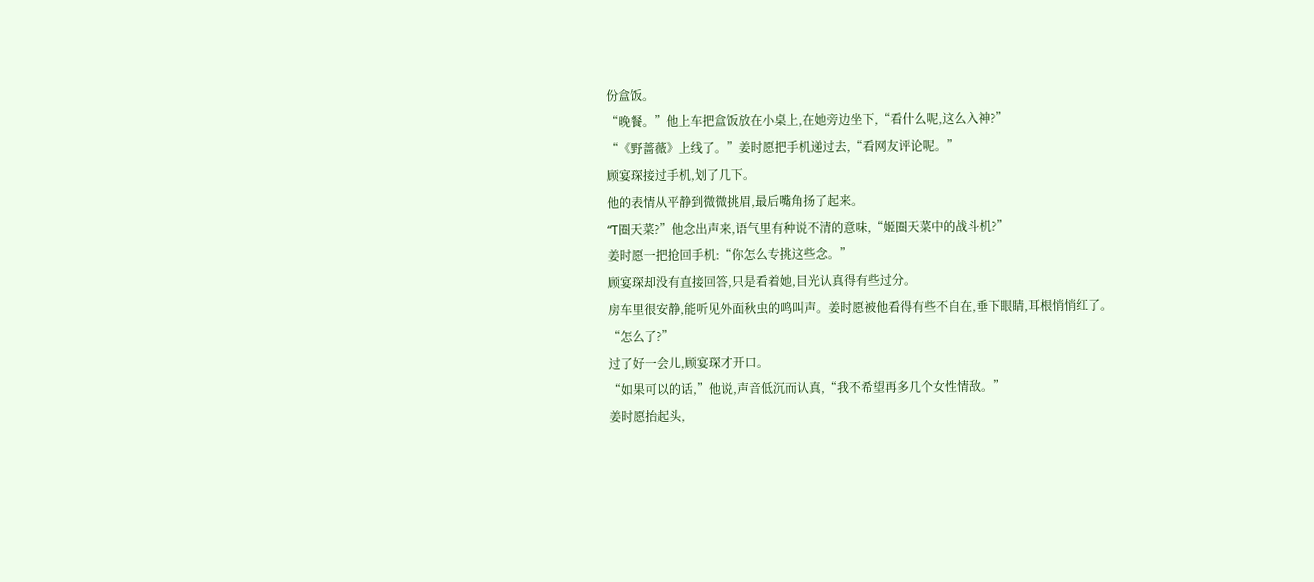份盒饭。
“晚餐。”他上车把盒饭放在小桌上,在她旁边坐下,“看什么呢,这么入神?”
“《野蔷薇》上线了。”姜时愿把手机递过去,“看网友评论呢。”
顾宴琛接过手机,划了几下。
他的表情从平静到微微挑眉,最后嘴角扬了起来。
“T圈天菜?”他念出声来,语气里有种说不清的意味,“姬圈天菜中的战斗机?”
姜时愿一把抢回手机:“你怎么专挑这些念。”
顾宴琛却没有直接回答,只是看着她,目光认真得有些过分。
房车里很安静,能听见外面秋虫的鸣叫声。姜时愿被他看得有些不自在,垂下眼睛,耳根悄悄红了。
“怎么了?”
过了好一会儿,顾宴琛才开口。
“如果可以的话,”他说,声音低沉而认真,“我不希望再多几个女性情敌。”
姜时愿抬起头,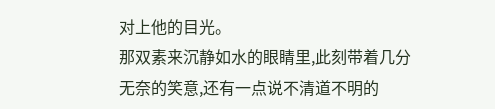对上他的目光。
那双素来沉静如水的眼睛里,此刻带着几分无奈的笑意,还有一点说不清道不明的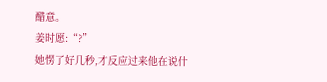醋意。
姜时愿:“?”
她愣了好几秒,才反应过来他在说什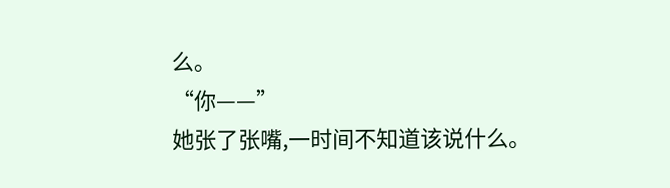么。
“你——”
她张了张嘴,一时间不知道该说什么。